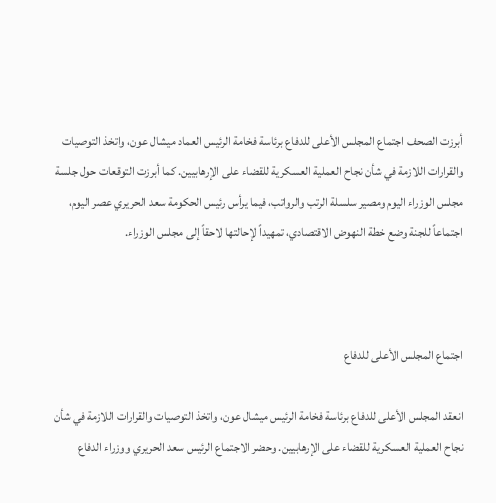أبرزت الصحف اجتماع المجلس الأعلى للدفاع برئاسة فخامة الرئيس العماد ميشال عون، واتخذ التوصيات والقرارات اللازمة في شأن نجاح العملية العسكرية للقضاء على الإرهابيين. كما أبرزت التوقعات حول جلسة مجلس الوزراء اليوم ومصير سلسلة الرتب والرواتب، فيما يرأس رئيس الحكومة سعد الحريري عصر اليوم، اجتماعاً للجنة وضع خطة النهوض الاقتصادي، تمهيداً لإحالتها لاحقاً إلى مجلس الوزراء.



اجتماع المجلس الأعلى للدفاع

انعقد المجلس الأعلى للدفاع برئاسة فخامة الرئيس ميشال عون، واتخذ التوصيات والقرارات اللازمة في شأن نجاح العملية العسكرية للقضاء على الإرهابيين. وحضر الاجتماع الرئيس سعد الحريري ووزراء الدفاع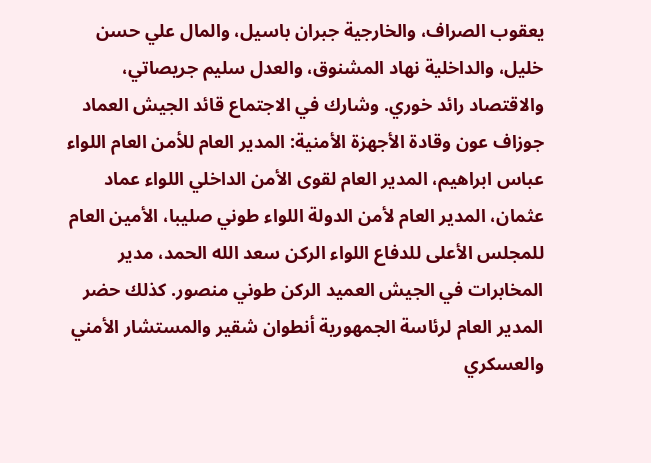يعقوب الصراف، والخارجية جبران باسيل، والمال علي حسن خليل، والداخلية نهاد المشنوق، والعدل سليم جريصاتي، والاقتصاد رائد خوري. وشارك في الاجتماع قائد الجيش العماد جوزاف عون وقادة الأجهزة الأمنية: المدير العام للأمن العام اللواء عباس ابراهيم، المدير العام لقوى الأمن الداخلي اللواء عماد عثمان، المدير العام لأمن الدولة اللواء طوني صليبا، الأمين العام للمجلس الأعلى للدفاع اللواء الركن سعد الله الحمد، مدير المخابرات في الجيش العميد الركن طوني منصور. كذلك حضر المدير العام لرئاسة الجمهورية أنطوان شقير والمستشار الأمني والعسكري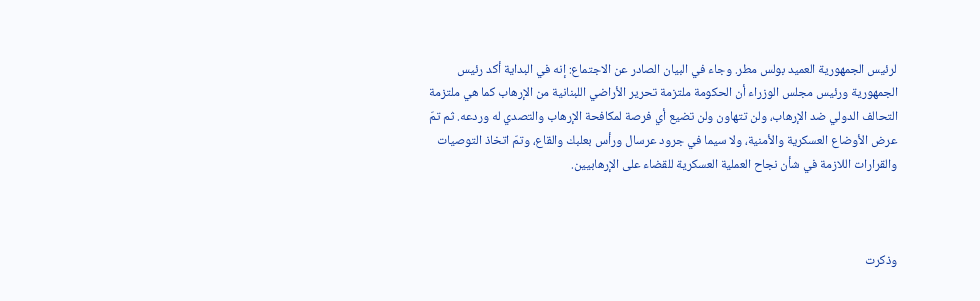لرئيس الجمهورية العميد بولس مطر. وجاء في البيان الصادر عن الاجتماع: إنه في البداية أكد رئيس الجمهورية ورئيس مجلس الوزراء أن الحكومة ملتزمة تحرير الأراضي اللبنانية من الإرهاب كما هي ملتزمة التحالف الدولي ضد الإرهاب، ولن تتهاون ولن تضيع أي فرصة لمكافحة الإرهاب والتصدي له وردعه. ثم تمّ عرض الأوضاع العسكرية والأمنية، ولا سيما في جرود عرسال ورأس بعلبك والقاع، وتمّ اتخاذ التوصيات والقرارات اللازمة في شأن نجاح العملية العسكرية للقضاء على الإرهابيين.



وذكرت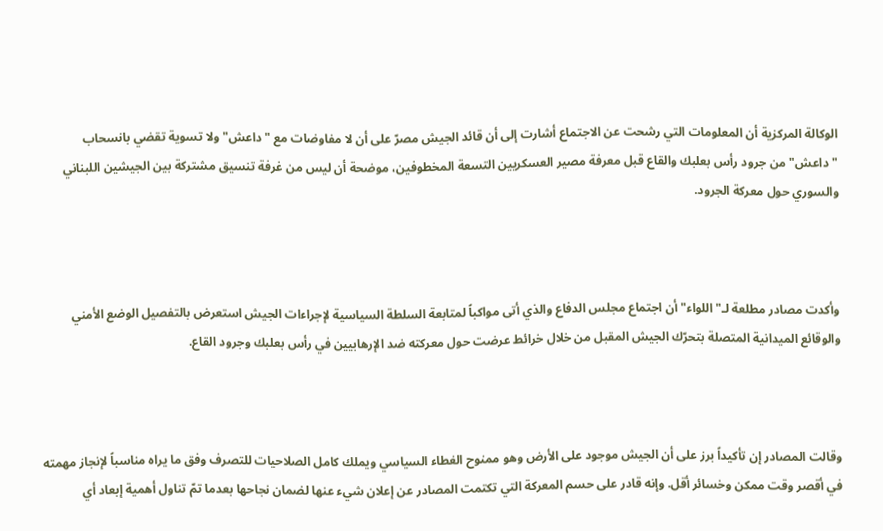الوكالة المركزية أن المعلومات التي رشحت عن الاجتماع أشارت إلى أن قائد الجيش مصرّ على أن لا مفاوضات مع "داعش" ولا تسوية تقضي بانسحاب "داعش" من جرود رأس بعلبك والقاع قبل معرفة مصير العسكريين التسعة المخطوفين، موضحة أن ليس من غرفة تنسيق مشتركة بين الجيشين اللبناني والسوري حول معركة الجرود.



وأكدت مصادر مطلعة لـ"اللواء" أن اجتماع مجلس الدفاع والذي أتى مواكباً لمتابعة السلطة السياسية لإجراءات الجيش استعرض بالتفصيل الوضع الأمني والوقائع الميدانية المتصلة بتحرّك الجيش المقبل من خلال خرائط عرضت حول معركته ضد الإرهابيين في رأس بعلبك وجرود القاع.



وقالت المصادر إن تأكيداً برز على أن الجيش موجود على الأرض وهو ممنوح الغطاء السياسي ويملك كامل الصلاحيات للتصرف وفق ما يراه مناسباً لإنجاز مهمته في أقصر وقت ممكن وخسائر أقل. وإنه قادر على حسم المعركة التي تكتمت المصادر عن إعلان شيء عنها لضمان نجاحها بعدما تمّ تناول أهمية إبعاد أي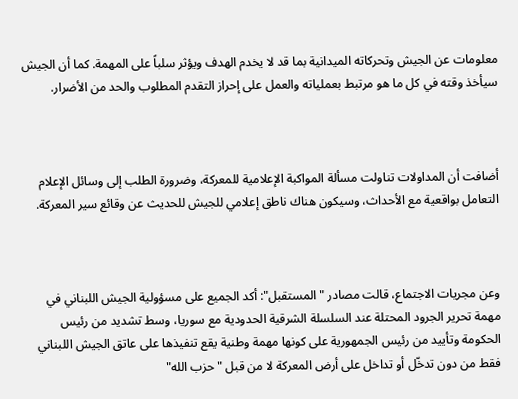معلومات عن الجيش وتحركاته الميدانية بما قد لا يخدم الهدف ويؤثر سلباً على المهمة. كما أن الجيش سيأخذ وقته في كل ما هو مرتبط بعملياته والعمل على إحراز التقدم المطلوب والحد من الأضرار.



أضافت أن المداولات تناولت مسألة المواكبة الإعلامية للمعركة، وضرورة الطلب إلى وسائل الإعلام التعامل بواقعية مع الأحداث، وسيكون هناك ناطق إعلامي للجيش للحديث عن وقائع سير المعركة.



وعن مجريات الاجتماع، قالت مصادر "المستقبل": أكد الجميع على مسؤولية الجيش اللبناني في مهمة تحرير الجرود المحتلة عند السلسلة الشرقية الحدودية مع سوريا، وسط تشديد من رئيس الحكومة وتأييد من رئيس الجمهورية على كونها مهمة وطنية يقع تنفيذها على عاتق الجيش اللبناني فقط من دون تدخّل أو تداخل على أرض المعركة لا من قبل "حزب الله"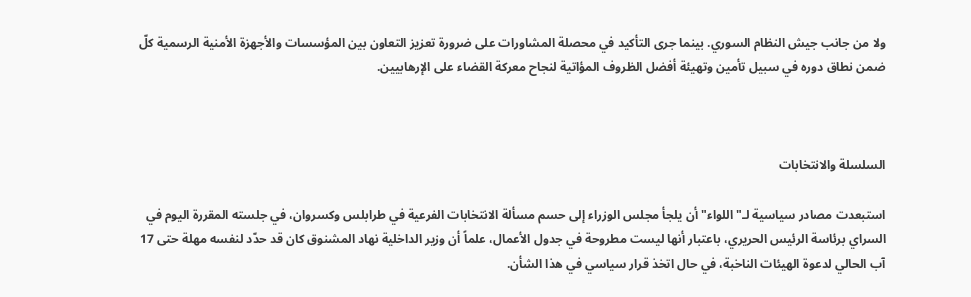ولا من جانب جيش النظام السوري. بينما جرى التأكيد في محصلة المشاورات على ضرورة تعزيز التعاون بين المؤسسات والأجهزة الأمنية الرسمية كلّ ضمن نطاق دوره في سبيل تأمين وتهيئة أفضل الظروف المؤاتية لنجاح معركة القضاء على الإرهابيين.



السلسلة والانتخابات

استبعدت مصادر سياسية لـ"اللواء" أن يلجأ مجلس الوزراء إلى حسم مسألة الانتخابات الفرعية في طرابلس وكسروان، في جلسته المقررة اليوم في السراي برئاسة الرئيس الحريري، باعتبار أنها ليست مطروحة في جدول الأعمال، علماً أن وزير الداخلية نهاد المشنوق كان قد حدّد لنفسه مهلة حتى 17 آب الحالي لدعوة الهيئات الناخبة، في حال اتخذ قرار سياسي في هذا الشأن.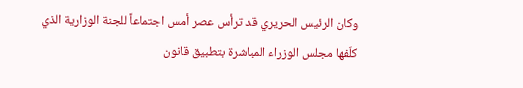وكان الرئيس الحريري قد ترأس عصر أمس اجتماعاً للجنة الوزارية الذي كلّفها مجلس الوزراء المباشرة بتطبيق قانون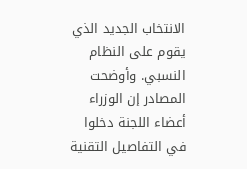الانتخاب الجديد الذي يقوم على النظام النسبي. وأوضحت المصادر إن الوزراء أعضاء اللجنة دخلوا في التفاصيل التقنية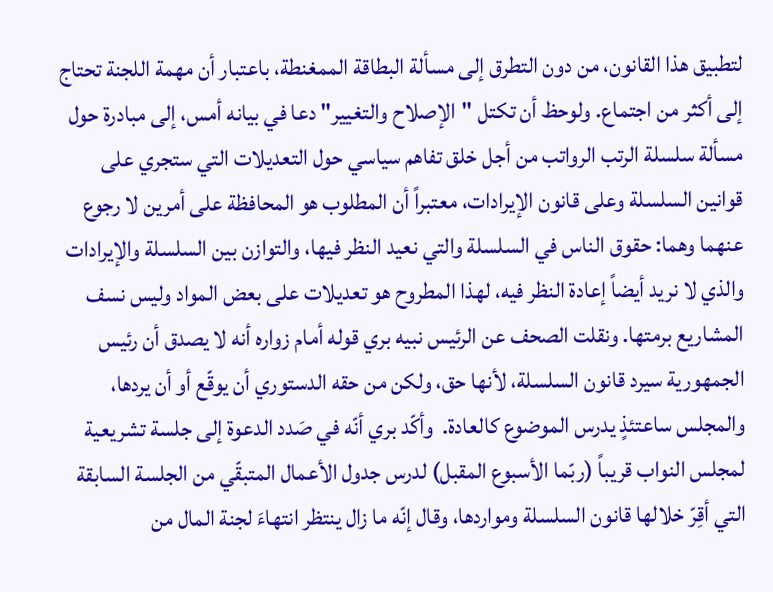لتطبيق هذا القانون، من دون التطرق إلى مسألة البطاقة الممغنطة، باعتبار أن مهمة اللجنة تحتاج إلى أكثر من اجتماع. ولوحظ أن تكتل "الإصلاح والتغيير" دعا في بيانه أمس، إلى مبادرة حول مسألة سلسلة الرتب الرواتب من أجل خلق تفاهم سياسي حول التعديلات التي ستجري على قوانين السلسلة وعلى قانون الإيرادات، معتبراً أن المطلوب هو المحافظة على أمرين لا رجوع عنهما وهما: حقوق الناس في السلسلة والتي نعيد النظر فيها، والتوازن بين السلسلة والإيرادات والذي لا نريد أيضاً إعادة النظر فيه، لهذا المطروح هو تعديلات على بعض المواد وليس نسف المشاريع برمتها. ونقلت الصحف عن الرئيس نبيه بري قوله أمام زواره أنه لا يصدق أن رئيس الجمهورية سيرد قانون السلسلة، لأنها حق، ولكن من حقه الدستوري أن يوقّع أو أن يردها، والمجلس ساعتئذٍ يدرس الموضوع كالعادة.  وأكّد بري أنّه في صَدد الدعوة إلى جلسة تشريعية لمجلس النواب قريباً (ربّما الأسبوع المقبل) لدرس جدول الأعمال المتبقّي من الجلسة السابقة التي أقِرّ خلالها قانون السلسلة ومواردها، وقال إنّه ما زال ينتظر انتهاءَ لجنة المال من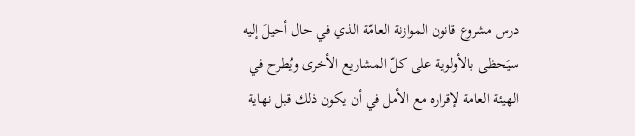درس مشروع قانون الموازنة العامّة الذي في حال أحيلَ إليه سيَحظى بالأولوية على كلّ المشاريع الأخرى ويُطرح في الهيئة العامة لإقراره مع الأمل في أن يكون ذلك قبل نهاية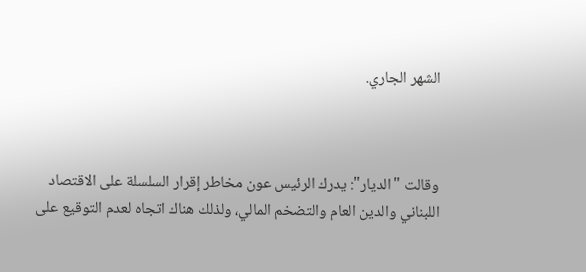الشهر الجاري.



وقالت "الديار": يدرك الرئيس عون مخاطر إقرار السلسلة على الاقتصاد اللبناني والدين العام والتضخم المالي، ولذلك هناك اتجاه لعدم التوقيع على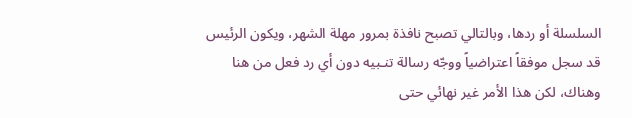السلسلة أو ردها، وبالتالي تصبح نافذة بمرور مهلة الشهر، ويكون الرئيس قد سجل موفقاً اعتراضياً ووجّه رسالة تنـبيه دون أي رد فعل من هنا وهناك، لكن هذا الأمر غير نهائي حتى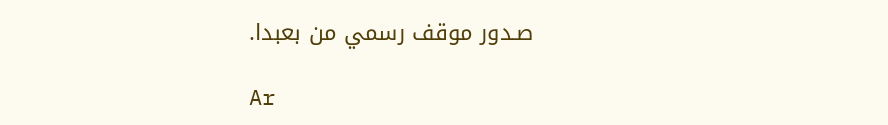صـدور موقف رسمي من بعبدا.

Ar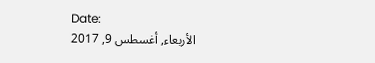Date:
الأربعاء, أغسطس 9, 2017